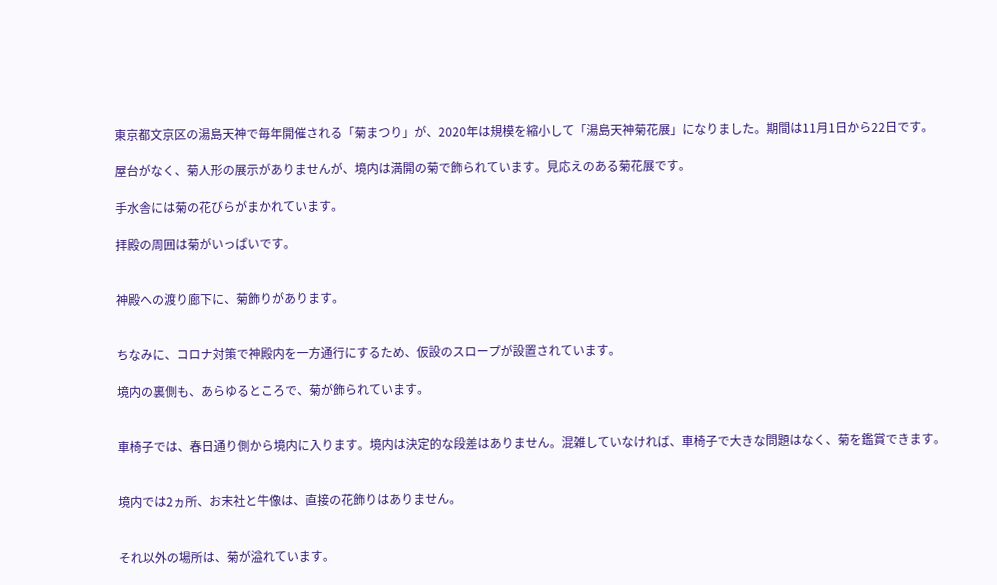東京都文京区の湯島天神で毎年開催される「菊まつり」が、2020年は規模を縮小して「湯島天神菊花展」になりました。期間は11月1日から22日です。

屋台がなく、菊人形の展示がありませんが、境内は満開の菊で飾られています。見応えのある菊花展です。

手水舎には菊の花びらがまかれています。

拝殿の周囲は菊がいっぱいです。


神殿への渡り廊下に、菊飾りがあります。


ちなみに、コロナ対策で神殿内を一方通行にするため、仮設のスロープが設置されています。

境内の裏側も、あらゆるところで、菊が飾られています。


車椅子では、春日通り側から境内に入ります。境内は決定的な段差はありません。混雑していなければ、車椅子で大きな問題はなく、菊を鑑賞できます。


境内では2ヵ所、お末社と牛像は、直接の花飾りはありません。


それ以外の場所は、菊が溢れています。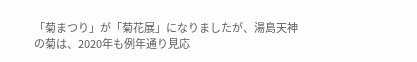「菊まつり」が「菊花展」になりましたが、湯島天神の菊は、2020年も例年通り見応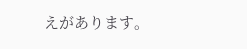えがあります。